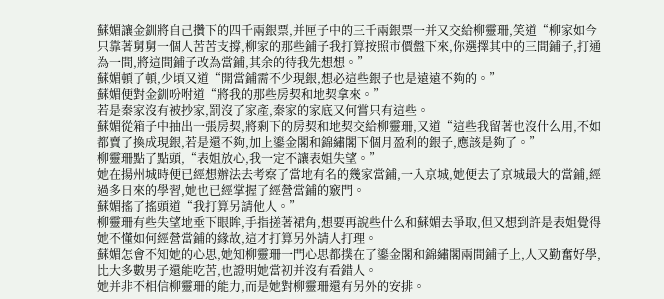蘇媚讓金釧將自己攢下的四千兩銀票,并匣子中的三千兩銀票一并又交給柳靈珊,笑道“柳家如今只靠著舅舅一個人苦苦支撐,柳家的那些鋪子我打算按照市價盤下來,你選擇其中的三間鋪子,打通為一間,將這間鋪子改為當鋪,其余的待我先想想。”
蘇媚頓了頓,少頃又道“開當鋪需不少現銀,想必這些銀子也是遠遠不夠的。”
蘇媚便對金釧吩咐道“將我的那些房契和地契拿來。”
若是秦家沒有被抄家,罰沒了家產,秦家的家底又何嘗只有這些。
蘇媚從箱子中抽出一張房契,將剩下的房契和地契交給柳靈珊,又道“這些我留著也沒什么用,不如都賣了換成現銀,若是還不夠,加上鎏金閣和錦繡閣下個月盈利的銀子,應該是夠了。”
柳靈珊點了點頭,“表姐放心,我一定不讓表姐失望。”
她在揚州城時便已經想辦法去考察了當地有名的幾家當鋪,一入京城,她便去了京城最大的當鋪,經過多日來的學習,她也已經掌握了經營當鋪的竅門。
蘇媚搖了搖頭道“我打算另請他人。”
柳靈珊有些失望地垂下眼眸,手指搓著裙角,想要再說些什么和蘇媚去爭取,但又想到許是表姐覺得她不懂如何經營當鋪的緣故,這才打算另外請人打理。
蘇媚怎會不知她的心思,她知柳靈珊一門心思都撲在了鎏金閣和錦繡閣兩間鋪子上,人又勤奮好學,比大多數男子還能吃苦,也證明她當初并沒有看錯人。
她并非不相信柳靈珊的能力,而是她對柳靈珊還有另外的安排。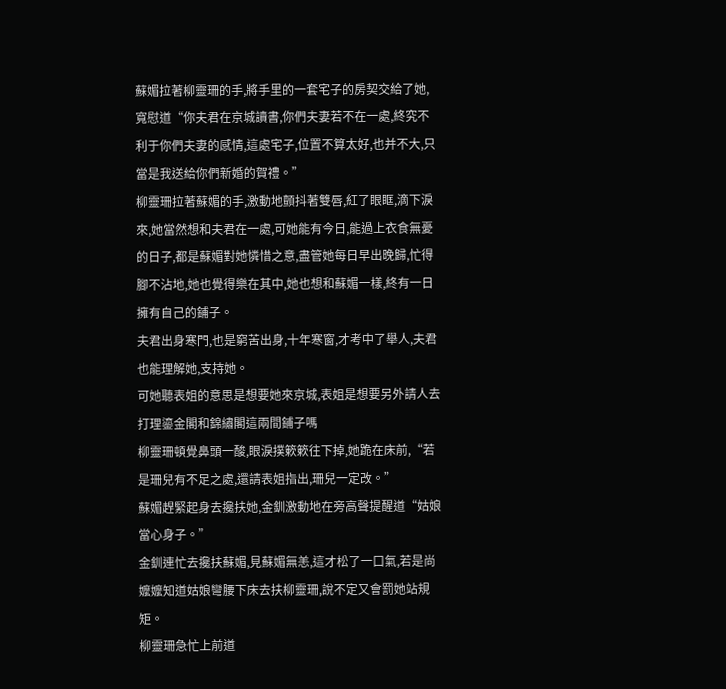蘇媚拉著柳靈珊的手,將手里的一套宅子的房契交給了她,寬慰道“你夫君在京城讀書,你們夫妻若不在一處,終究不利于你們夫妻的感情,這處宅子,位置不算太好,也并不大,只當是我送給你們新婚的賀禮。”
柳靈珊拉著蘇媚的手,激動地顫抖著雙唇,紅了眼眶,滴下淚來,她當然想和夫君在一處,可她能有今日,能過上衣食無憂的日子,都是蘇媚對她憐惜之意,盡管她每日早出晚歸,忙得腳不沾地,她也覺得樂在其中,她也想和蘇媚一樣,終有一日擁有自己的鋪子。
夫君出身寒門,也是窮苦出身,十年寒窗,才考中了舉人,夫君也能理解她,支持她。
可她聽表姐的意思是想要她來京城,表姐是想要另外請人去打理鎏金閣和錦繡閣這兩間鋪子嗎
柳靈珊頓覺鼻頭一酸,眼淚撲簌簌往下掉,她跪在床前,“若是珊兒有不足之處,還請表姐指出,珊兒一定改。”
蘇媚趕緊起身去攙扶她,金釧激動地在旁高聲提醒道“姑娘當心身子。”
金釧連忙去攙扶蘇媚,見蘇媚無恙,這才松了一口氣,若是尚嬤嬤知道姑娘彎腰下床去扶柳靈珊,說不定又會罰她站規矩。
柳靈珊急忙上前道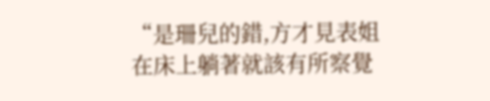“是珊兒的錯,方才見表姐在床上躺著就該有所察覺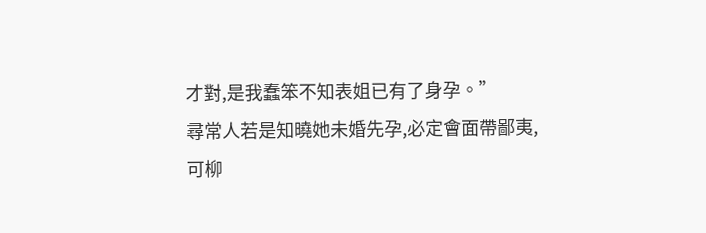才對,是我蠢笨不知表姐已有了身孕。”
尋常人若是知曉她未婚先孕,必定會面帶鄙夷,可柳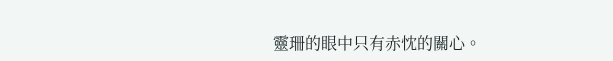靈珊的眼中只有赤忱的關心。